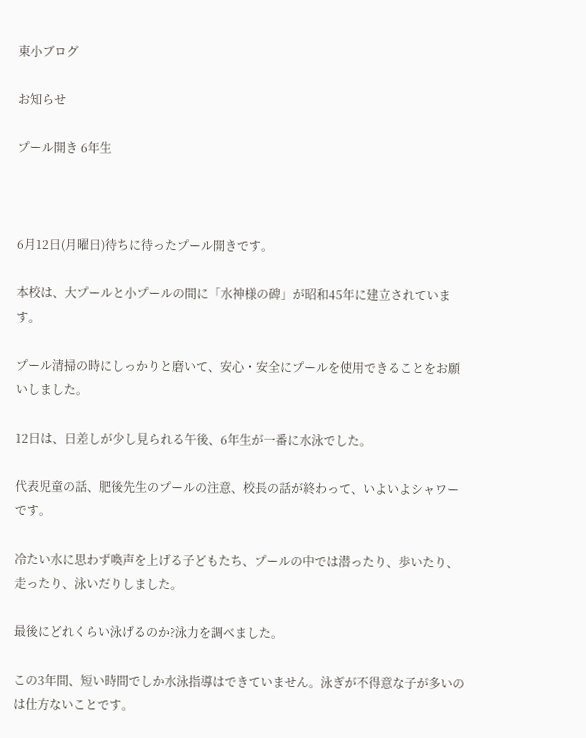東小ブログ

お知らせ

プール開き 6年生



6月12日(月曜日)待ちに待ったプール開きです。

本校は、大プールと小プールの間に「水神様の碑」が昭和45年に建立されています。

プール清掃の時にしっかりと磨いて、安心・安全にプールを使用できることをお願いしました。

12日は、日差しが少し見られる午後、6年生が一番に水泳でした。

代表児童の話、肥後先生のプールの注意、校長の話が終わって、いよいよシャワーです。

冷たい水に思わず喚声を上げる子どもたち、プールの中では潜ったり、歩いたり、走ったり、泳いだりしました。

最後にどれくらい泳げるのか?泳力を調べました。

この3年間、短い時間でしか水泳指導はできていません。泳ぎが不得意な子が多いのは仕方ないことです。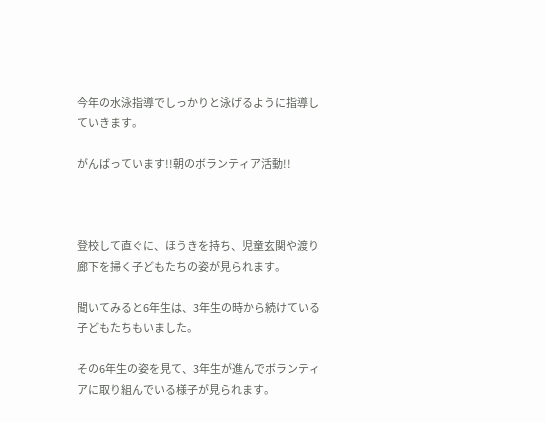今年の水泳指導でしっかりと泳げるように指導していきます。

がんばっています!!朝のボランティア活動!!



登校して直ぐに、ほうきを持ち、児童玄関や渡り廊下を掃く子どもたちの姿が見られます。

聞いてみると6年生は、3年生の時から続けている子どもたちもいました。

その6年生の姿を見て、3年生が進んでボランティアに取り組んでいる様子が見られます。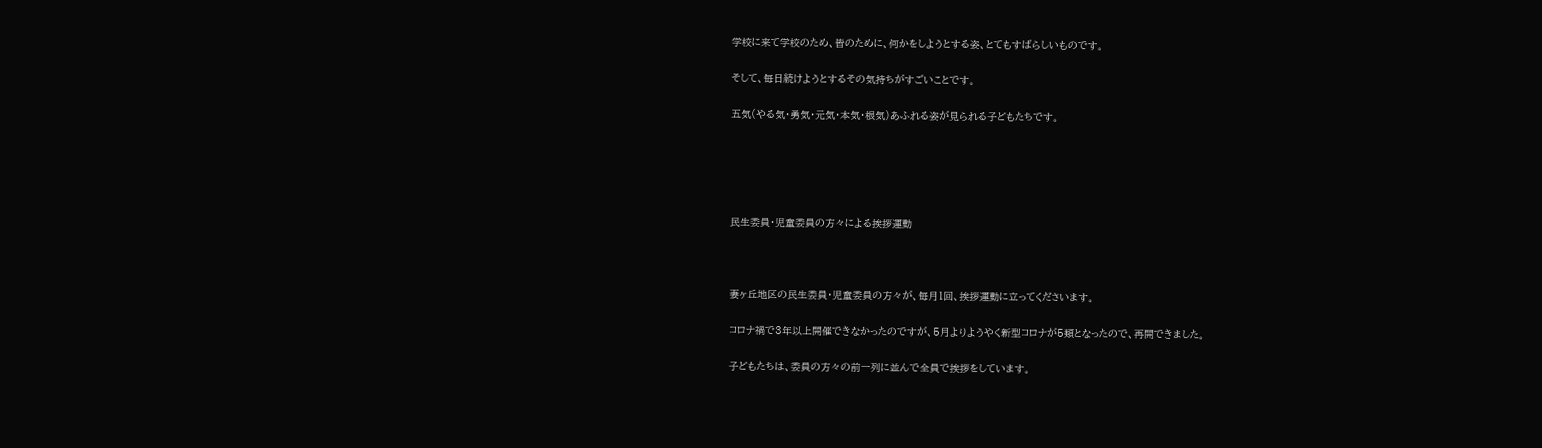学校に来て学校のため、皆のために、何かをしようとする姿、とてもすばらしいものです。

そして、毎日続けようとするその気持ちがすごいことです。

五気(やる気・勇気・元気・本気・根気)あふれる姿が見られる子どもたちです。





民生委員・児童委員の方々による挨拶運動



妻ヶ丘地区の民生委員・児童委員の方々が、毎月1回、挨拶運動に立ってくださいます。

コロナ禍で3年以上開催できなかったのですが、5月よりようやく新型コロナが5類となったので、再開できました。

子どもたちは、委員の方々の前一列に並んで全員で挨拶をしています。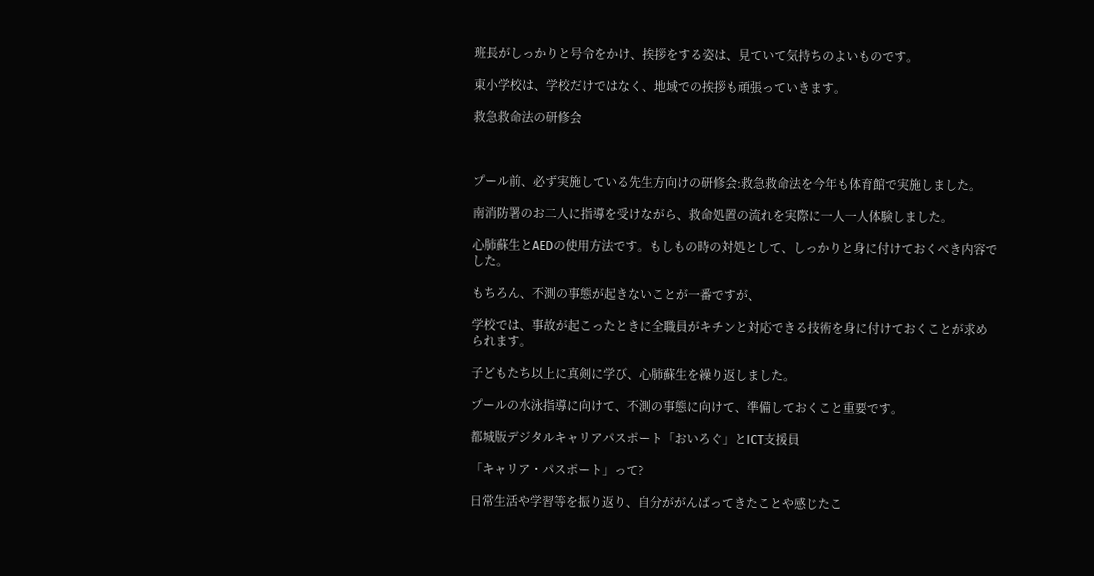班長がしっかりと号令をかけ、挨拶をする姿は、見ていて気持ちのよいものです。

東小学校は、学校だけではなく、地域での挨拶も頑張っていきます。

救急救命法の研修会



プール前、必ず実施している先生方向けの研修会:救急救命法を今年も体育館で実施しました。

南消防署のお二人に指導を受けながら、救命処置の流れを実際に一人一人体験しました。

心肺蘇生とAEDの使用方法です。もしもの時の対処として、しっかりと身に付けておくべき内容でした。

もちろん、不測の事態が起きないことが一番ですが、

学校では、事故が起こったときに全職員がキチンと対応できる技術を身に付けておくことが求められます。

子どもたち以上に真剣に学び、心肺蘇生を繰り返しました。

プールの水泳指導に向けて、不測の事態に向けて、準備しておくこと重要です。

都城版デジタルキャリアパスポート「おいろぐ」とICT支援員

「キャリア・パスポート」って?

日常生活や学習等を振り返り、自分ががんばってきたことや感じたこ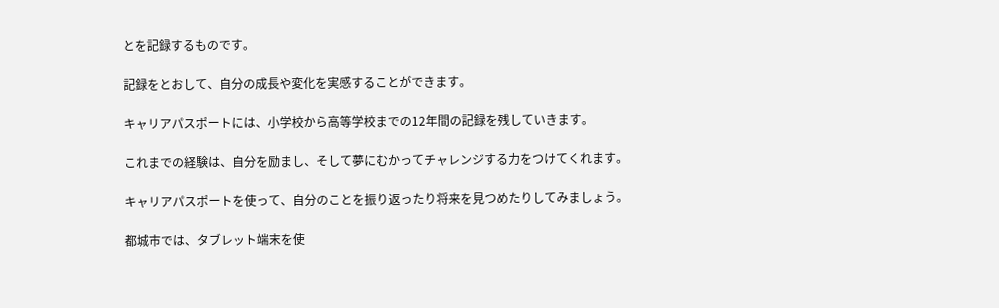とを記録するものです。

記録をとおして、自分の成長や変化を実感することができます。

キャリアパスポートには、小学校から高等学校までの12年間の記録を残していきます。

これまでの経験は、自分を励まし、そして夢にむかってチャレンジする力をつけてくれます。

キャリアパスポートを使って、自分のことを振り返ったり将来を見つめたりしてみましょう。

都城市では、タブレット端末を使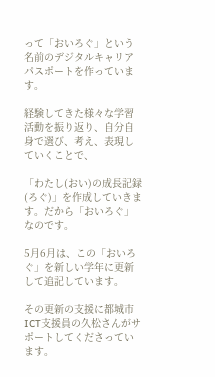って「おいろぐ」という名前のデジタルキャリアパスポートを作っています。

経験してきた様々な学習活動を振り返り、自分自身で選び、考え、表現していくことで、

「わたし(おい)の成長記録(ろぐ)」を作成していきます。だから「おいろぐ」なのです。

5月6月は、この「おいろぐ」を新しい学年に更新して追記しています。

その更新の支援に都城市ICT支援員の久松さんがサポートしてくださっています。